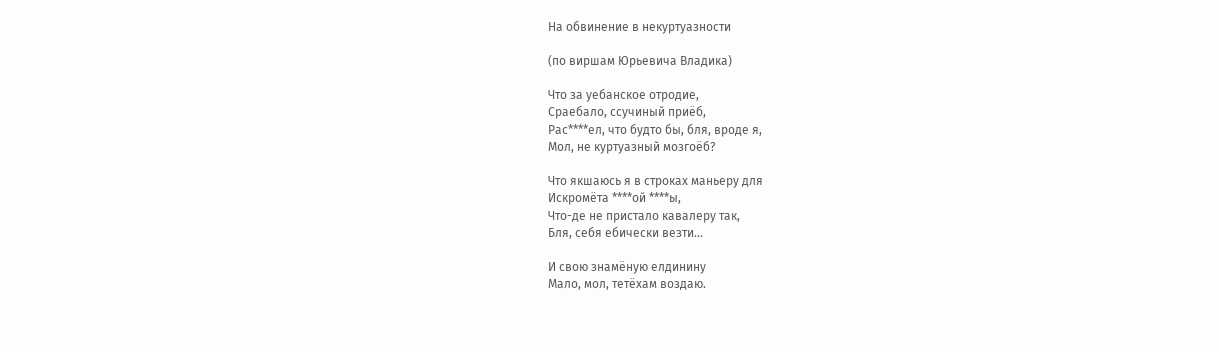На обвинение в некуртуазности

(по виршам Юрьевича Владика)

Что за уебанское отродие,
Сраебало, ссучиный приёб,
Рас****ел, что будто бы, бля, вроде я,
Мол, не куртуазный мозгоёб?

Что якшаюсь я в строках маньеру для
Искромёта ****ой ****ы,
Что-де не пристало кавалеру так,
Бля, себя ебически везти…

И свою знамёную елдинину
Мало, мол, тетёхам воздаю.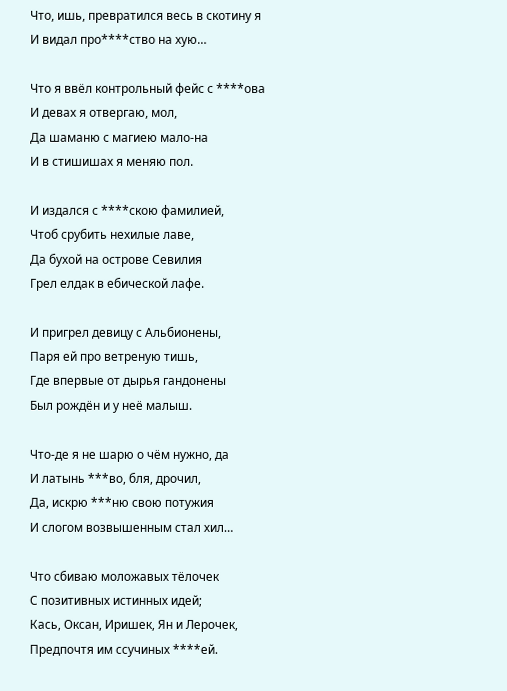Что, ишь, превратился весь в скотину я
И видал про****ство на хую…

Что я ввёл контрольный фейс с ****ова
И девах я отвергаю, мол,
Да шаманю с магиею мало-на
И в стишишах я меняю пол.

И издался с ****скою фамилией,
Чтоб срубить нехилые лаве,
Да бухой на острове Севилия
Грел елдак в ебической лафе.

И пригрел девицу с Альбионены,
Паря ей про ветреную тишь,
Где впервые от дырья гандонены
Был рождён и у неё малыш.

Что-де я не шарю о чём нужно, да
И латынь ***во, бля, дрочил,
Да, искрю ***ню свою потужия
И слогом возвышенным стал хил…

Что сбиваю моложавых тёлочек
С позитивных истинных идей;
Кась, Оксан, Иришек, Ян и Лерочек,
Предпочтя им ссучиных ****ей.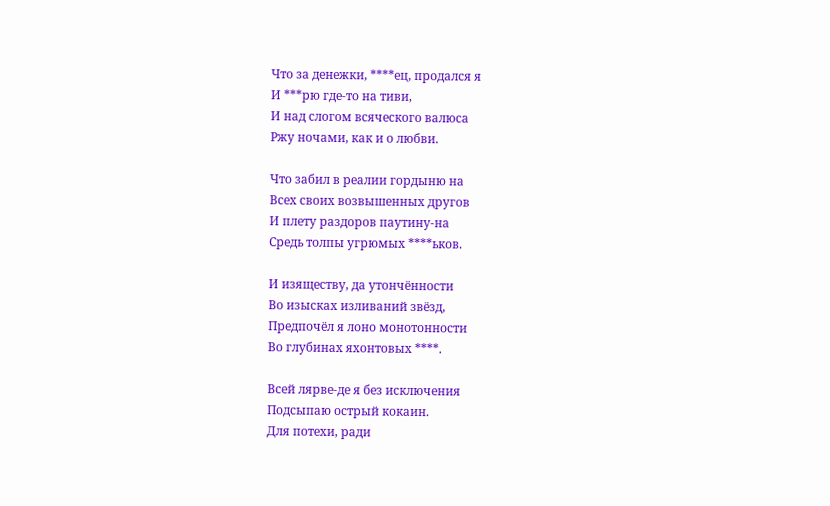Что за денежки, ****ец, продался я
И ***рю где-то на тиви,
И над слогом всяческого валюса
Ржу ночами, как и о любви.

Что забил в реалии гордыню на
Всех своих возвышенных другов
И плету раздоров паутину-на
Средь толпы угрюмых ****ьков.

И изяществу, да утончённости
Во изысках изливаний звёзд,
Предпочёл я лоно монотонности
Во глубинах яхонтовых ****.

Всей лярве-де я без исключения
Подсыпаю острый кокаин.
Для потехи, ради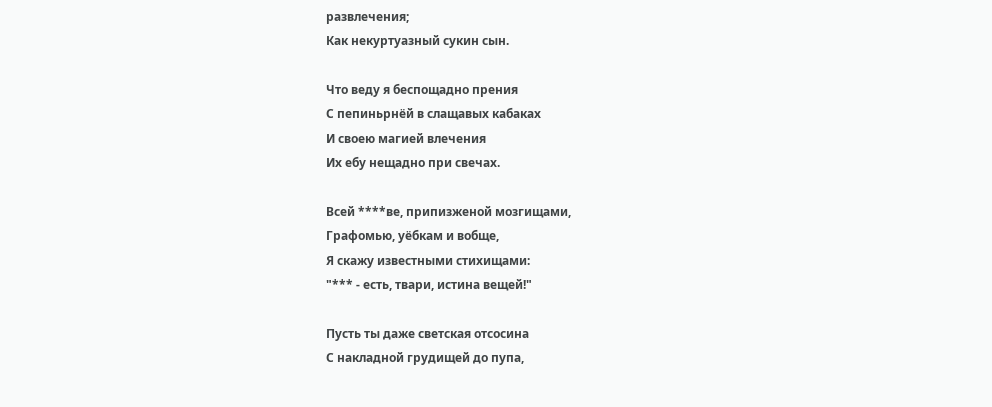развлечения;
Как некуртуазный сукин сын.

Что веду я беспощадно прения
С пепиньрнёй в слащавых кабаках
И своею магией влечения
Их ебу нещадно при свечах.

Всей ****ве, припизженой мозгищами,
Графомью, уёбкам и вобще,
Я скажу известными стихищами:
"*** - есть, твари, истина вещей!"

Пусть ты даже светская отсосина
С накладной грудищей до пупа,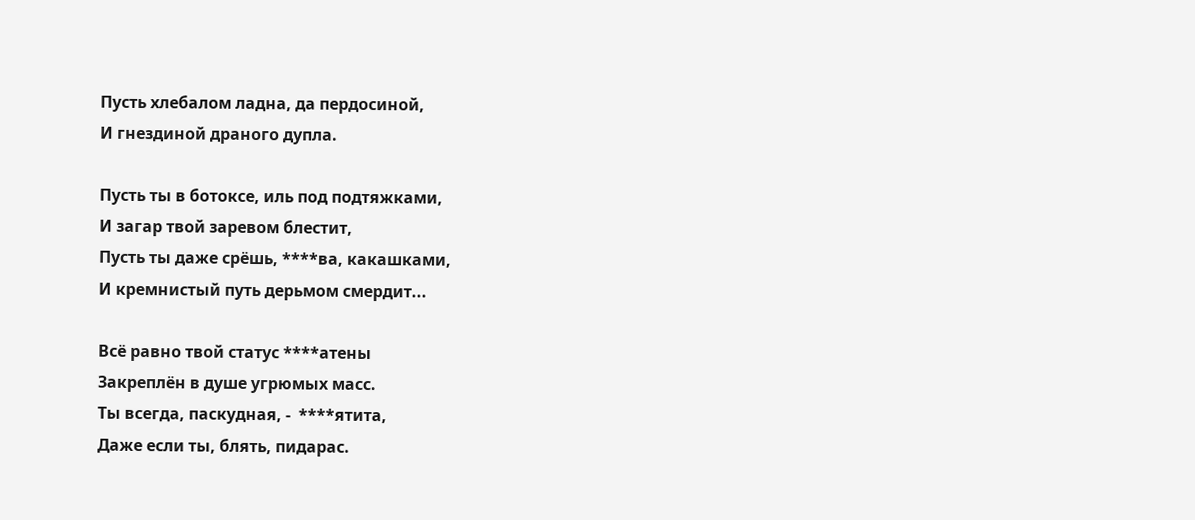Пусть хлебалом ладна, да пердосиной,
И гнездиной драного дупла.

Пусть ты в ботоксе, иль под подтяжками,
И загар твой заревом блестит,
Пусть ты даже срёшь, ****ва, какашками,
И кремнистый путь дерьмом смердит...

Всё равно твой статус ****атены
Закреплён в душе угрюмых масс.
Ты всегда, паскудная, -  ****ятита,
Даже если ты, блять, пидарас.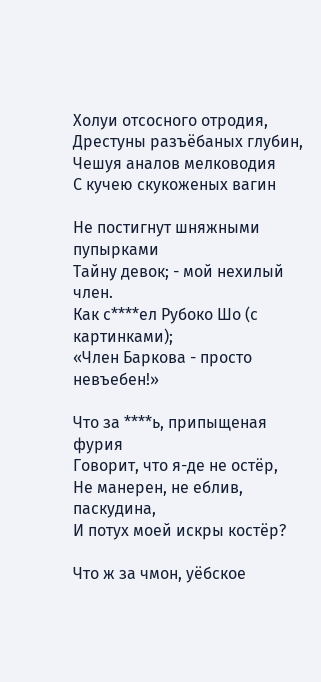Холуи отсосного отродия,
Дрестуны разъёбаных глубин,
Чешуя аналов мелководия
С кучею скукоженых вагин

Не постигнут шняжными пупырками
Тайну девок; - мой нехилый член.
Как с****ел Рубоко Шо (с картинками);
«Член Баркова - просто невъебен!»

Что за ****ь, припыщеная фурия
Говорит, что я-де не остёр,
Не манерен, не еблив, паскудина,
И потух моей искры костёр?

Что ж за чмон, уёбское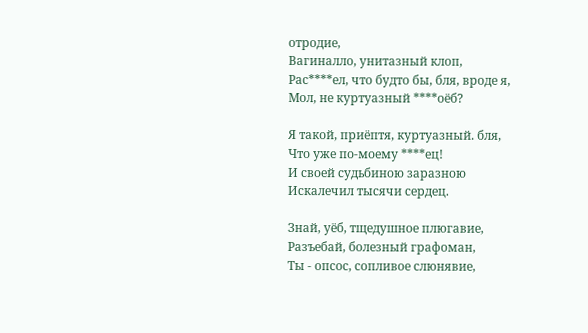отродие,
Вагиналло, унитазный клоп,
Рас****ел, что будто бы, бля, вроде я,
Мол, не куртуазный ****оёб?

Я такой, приёптя, куртуазный. бля,
Что уже по-моему ****ец!
И своей судьбиною заразною
Искалечил тысячи сердец.

Знай, уёб, тщедушное плюгавие,
Разъебай, болезный графоман,
Ты - опсос, сопливое слюнявие,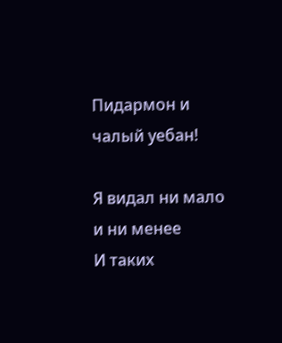Пидармон и чалый уебан!

Я видал ни мало и ни менее
И таких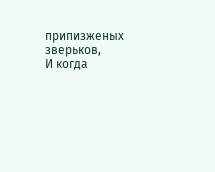припизженых зверьков,
И когда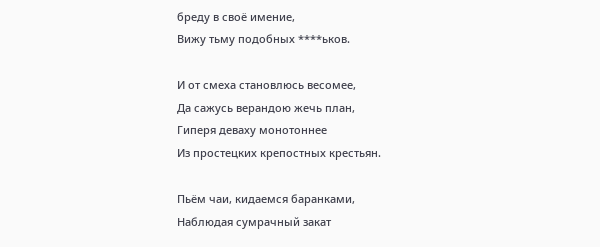бреду в своё имение,
Вижу тьму подобных ****ьков.

И от смеха становлюсь весомее,
Да сажусь верандою жечь план,
Гиперя деваху монотоннее
Из простецких крепостных крестьян.

Пьём чаи, кидаемся баранками,
Наблюдая сумрачный закат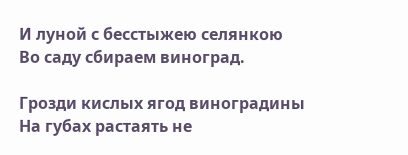И луной с бесстыжею селянкою
Во саду сбираем виноград.

Грозди кислых ягод виноградины
На губах растаять не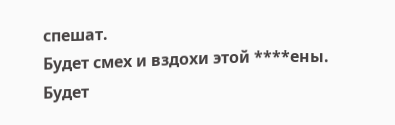спешат.
Будет смех и вздохи этой ****ены.
Будет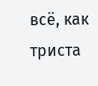всё, как триста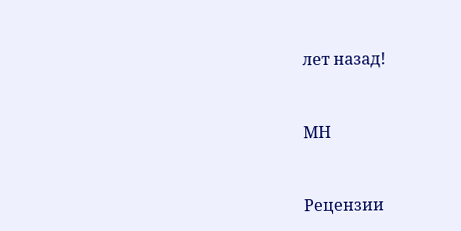лет назад!


МН


Рецензии